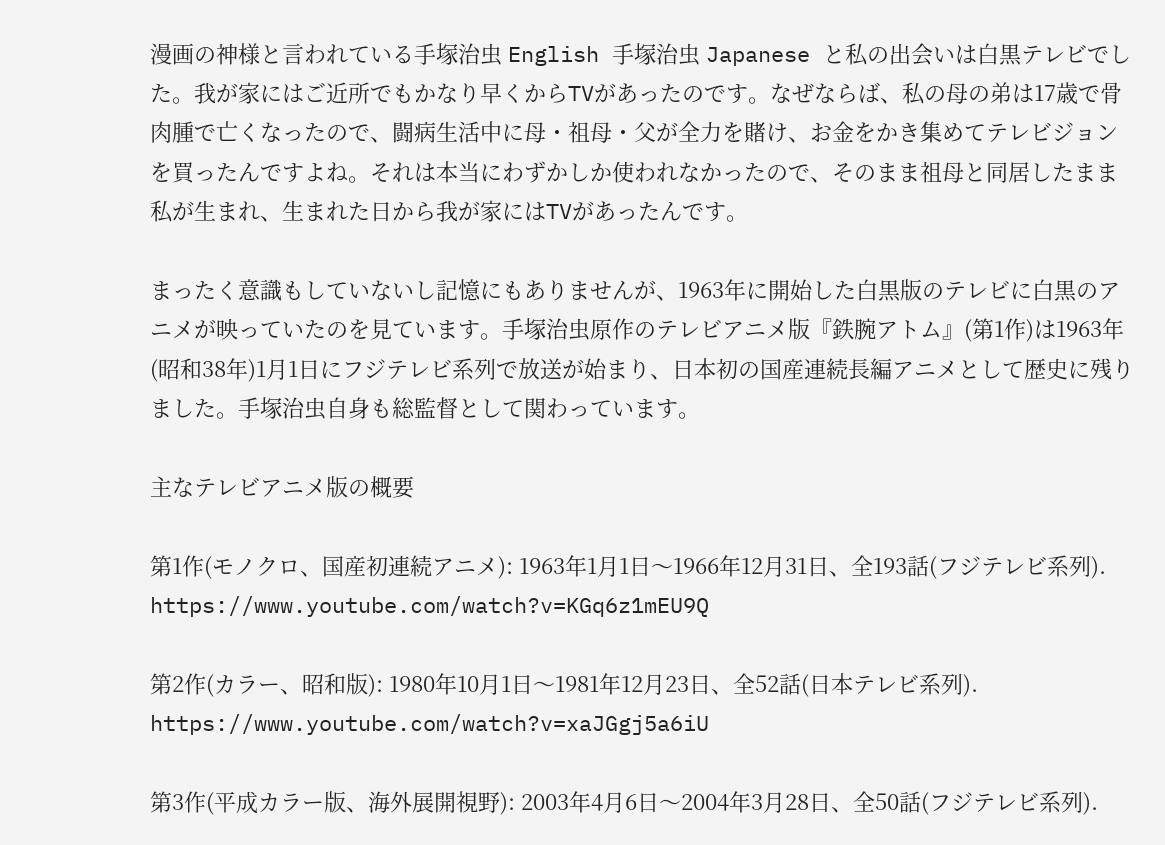漫画の神様と言われている手塚治虫 English 手塚治虫 Japanese と私の出会いは白黒テレビでした。我が家にはご近所でもかなり早くからTVがあったのです。なぜならば、私の母の弟は17歳で骨肉腫で亡くなったので、闘病生活中に母・祖母・父が全力を賭け、お金をかき集めてテレビジョンを買ったんですよね。それは本当にわずかしか使われなかったので、そのまま祖母と同居したまま私が生まれ、生まれた日から我が家にはTVがあったんです。

まったく意識もしていないし記憶にもありませんが、1963年に開始した白黒版のテレビに白黒のアニメが映っていたのを見ています。手塚治虫原作のテレビアニメ版『鉄腕アトム』(第1作)は1963年(昭和38年)1月1日にフジテレビ系列で放送が始まり、日本初の国産連続長編アニメとして歴史に残りました。手塚治虫自身も総監督として関わっています。

主なテレビアニメ版の概要

第1作(モノクロ、国産初連続アニメ): 1963年1月1日〜1966年12月31日、全193話(フジテレビ系列). https://www.youtube.com/watch?v=KGq6z1mEU9Q

第2作(カラー、昭和版): 1980年10月1日〜1981年12月23日、全52話(日本テレビ系列). https://www.youtube.com/watch?v=xaJGgj5a6iU

第3作(平成カラー版、海外展開視野): 2003年4月6日〜2004年3月28日、全50話(フジテレビ系列).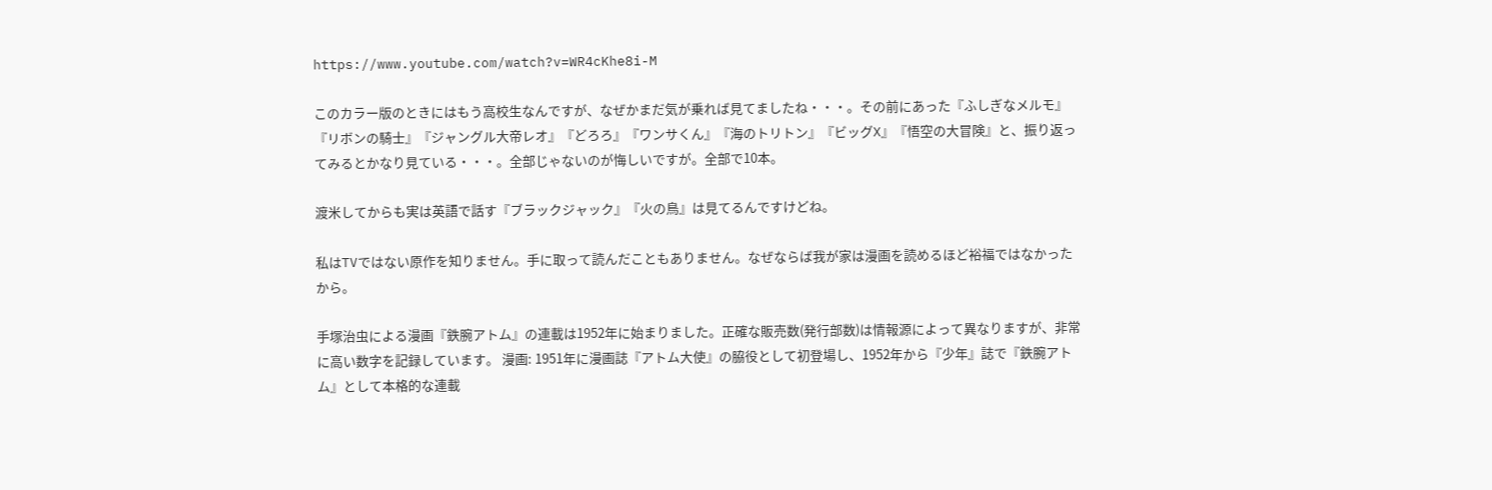https://www.youtube.com/watch?v=WR4cKhe8i-M

このカラー版のときにはもう高校生なんですが、なぜかまだ気が乗れば見てましたね・・・。その前にあった『ふしぎなメルモ』『リボンの騎士』『ジャングル大帝レオ』『どろろ』『ワンサくん』『海のトリトン』『ビッグX』『悟空の大冒険』と、振り返ってみるとかなり見ている・・・。全部じゃないのが悔しいですが。全部で10本。

渡米してからも実は英語で話す『ブラックジャック』『火の鳥』は見てるんですけどね。

私はTVではない原作を知りません。手に取って読んだこともありません。なぜならば我が家は漫画を読めるほど裕福ではなかったから。

手塚治虫による漫画『鉄腕アトム』の連載は1952年に始まりました。正確な販売数(発行部数)は情報源によって異なりますが、非常に高い数字を記録しています。 漫画: 1951年に漫画誌『アトム大使』の脇役として初登場し、1952年から『少年』誌で『鉄腕アトム』として本格的な連載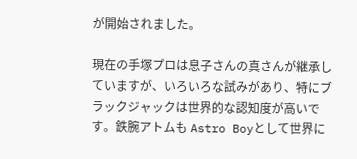が開始されました。

現在の手塚プロは息子さんの真さんが継承していますが、いろいろな試みがあり、特にブラックジャックは世界的な認知度が高いです。鉄腕アトムも Astro Boyとして世界に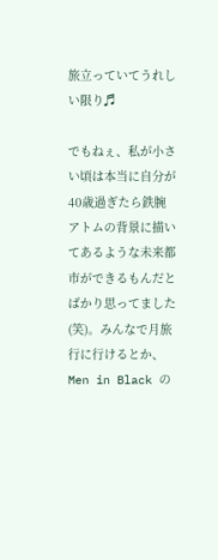旅立っていてうれしい限り♬

でもねぇ、私が小さい頃は本当に自分が40歳過ぎたら鉄腕アトムの背景に描いてあるような未来都市ができるもんだとばかり思ってました(笑)。みんなで月旅行に行けるとか、Men in Black の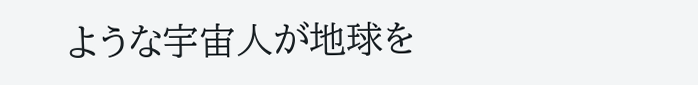ような宇宙人が地球を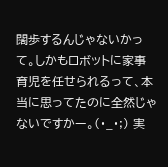闊歩するんじゃないかって。しかもロボットに家事育児を任せられるって、本当に思ってたのに全然じゃないですかー。(・_・;) 実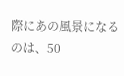際にあの風景になるのは、50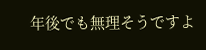年後でも無理そうですよ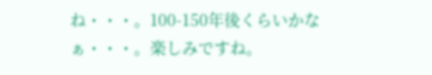ね・・・。100-150年後くらいかなぁ・・・。楽しみですね。